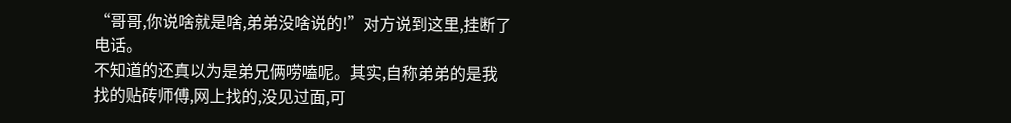“哥哥,你说啥就是啥,弟弟没啥说的!”对方说到这里,挂断了电话。
不知道的还真以为是弟兄俩唠嗑呢。其实,自称弟弟的是我找的贴砖师傅,网上找的,没见过面,可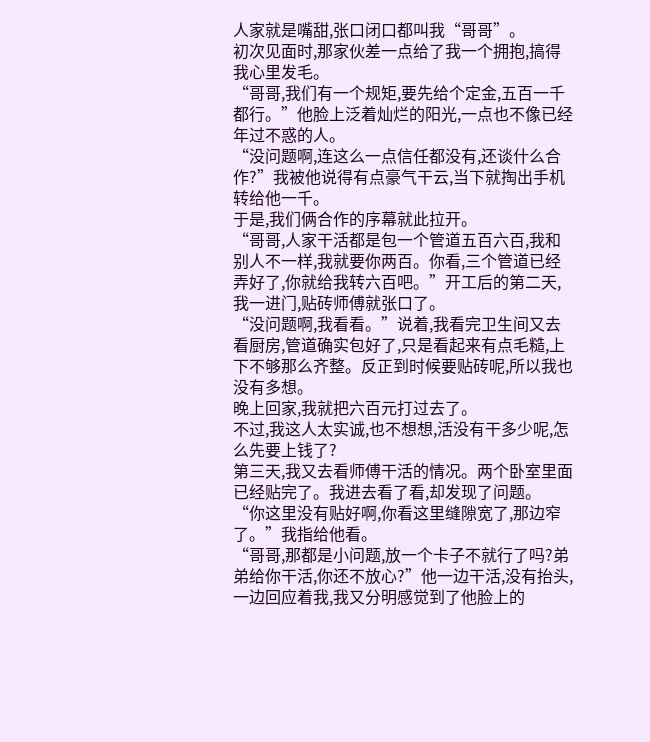人家就是嘴甜,张口闭口都叫我“哥哥”。
初次见面时,那家伙差一点给了我一个拥抱,搞得我心里发毛。
“哥哥,我们有一个规矩,要先给个定金,五百一千都行。”他脸上泛着灿烂的阳光,一点也不像已经年过不惑的人。
“没问题啊,连这么一点信任都没有,还谈什么合作?”我被他说得有点豪气干云,当下就掏出手机转给他一千。
于是,我们俩合作的序幕就此拉开。
“哥哥,人家干活都是包一个管道五百六百,我和别人不一样,我就要你两百。你看,三个管道已经弄好了,你就给我转六百吧。”开工后的第二天,我一进门,贴砖师傅就张口了。
“没问题啊,我看看。”说着,我看完卫生间又去看厨房,管道确实包好了,只是看起来有点毛糙,上下不够那么齐整。反正到时候要贴砖呢,所以我也没有多想。
晚上回家,我就把六百元打过去了。
不过,我这人太实诚,也不想想,活没有干多少呢,怎么先要上钱了?
第三天,我又去看师傅干活的情况。两个卧室里面已经贴完了。我进去看了看,却发现了问题。
“你这里没有贴好啊,你看这里缝隙宽了,那边窄了。”我指给他看。
“哥哥,那都是小问题,放一个卡子不就行了吗?弟弟给你干活,你还不放心?”他一边干活,没有抬头,一边回应着我,我又分明感觉到了他脸上的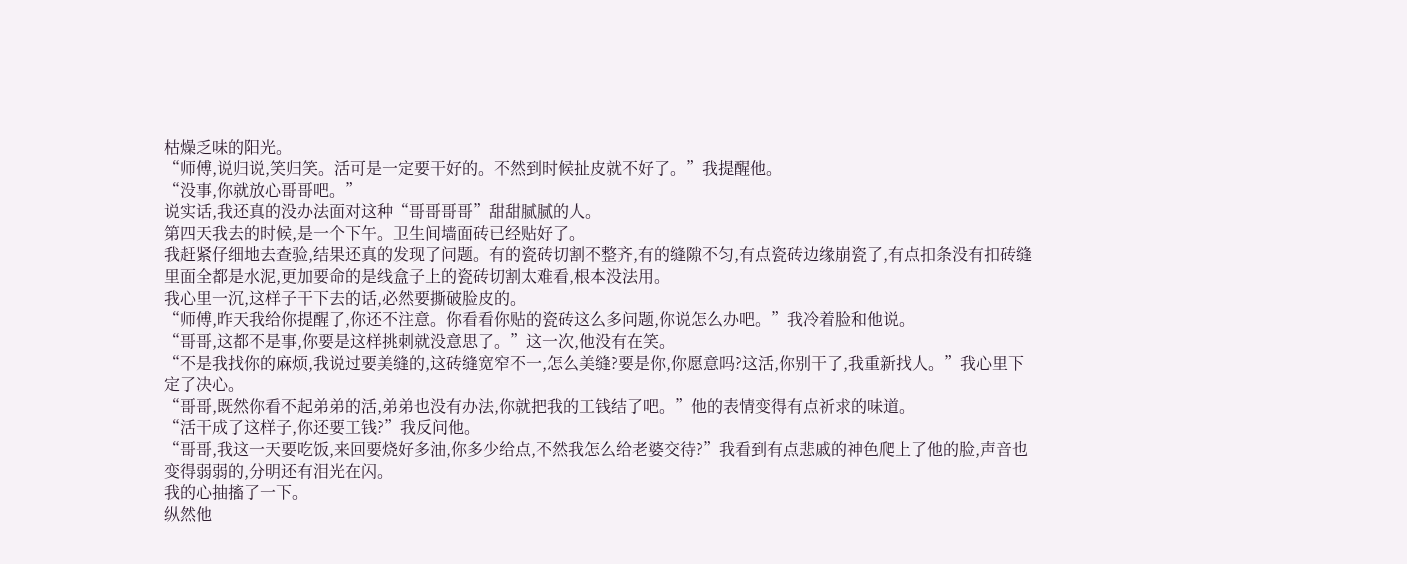枯燥乏味的阳光。
“师傅,说归说,笑归笑。活可是一定要干好的。不然到时候扯皮就不好了。”我提醒他。
“没事,你就放心哥哥吧。”
说实话,我还真的没办法面对这种“哥哥哥哥”甜甜腻腻的人。
第四天我去的时候,是一个下午。卫生间墙面砖已经贴好了。
我赶紧仔细地去查验,结果还真的发现了问题。有的瓷砖切割不整齐,有的缝隙不匀,有点瓷砖边缘崩瓷了,有点扣条没有扣砖缝里面全都是水泥,更加要命的是线盒子上的瓷砖切割太难看,根本没法用。
我心里一沉,这样子干下去的话,必然要撕破脸皮的。
“师傅,昨天我给你提醒了,你还不注意。你看看你贴的瓷砖这么多问题,你说怎么办吧。”我冷着脸和他说。
“哥哥,这都不是事,你要是这样挑刺就没意思了。”这一次,他没有在笑。
“不是我找你的麻烦,我说过要美缝的,这砖缝宽窄不一,怎么美缝?要是你,你愿意吗?这活,你别干了,我重新找人。”我心里下定了决心。
“哥哥,既然你看不起弟弟的活,弟弟也没有办法,你就把我的工钱结了吧。”他的表情变得有点祈求的味道。
“活干成了这样子,你还要工钱?”我反问他。
“哥哥,我这一天要吃饭,来回要烧好多油,你多少给点,不然我怎么给老婆交待?”我看到有点悲戚的神色爬上了他的脸,声音也变得弱弱的,分明还有泪光在闪。
我的心抽搐了一下。
纵然他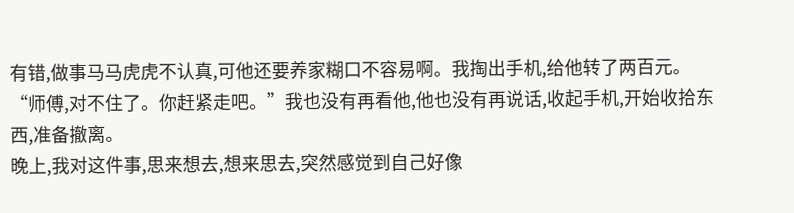有错,做事马马虎虎不认真,可他还要养家糊口不容易啊。我掏出手机,给他转了两百元。
“师傅,对不住了。你赶紧走吧。”我也没有再看他,他也没有再说话,收起手机,开始收拾东西,准备撤离。
晚上,我对这件事,思来想去,想来思去,突然感觉到自己好像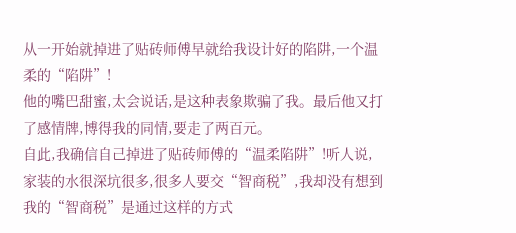从一开始就掉进了贴砖师傅早就给我设计好的陷阱,一个温柔的“陷阱”!
他的嘴巴甜蜜,太会说话,是这种表象欺骗了我。最后他又打了感情牌,博得我的同情,要走了两百元。
自此,我确信自己掉进了贴砖师傅的“温柔陷阱”!听人说,家装的水很深坑很多,很多人要交“智商税”,我却没有想到我的“智商税”是通过这样的方式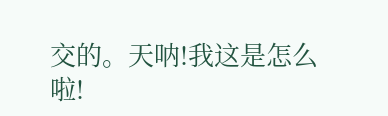交的。天呐!我这是怎么啦!